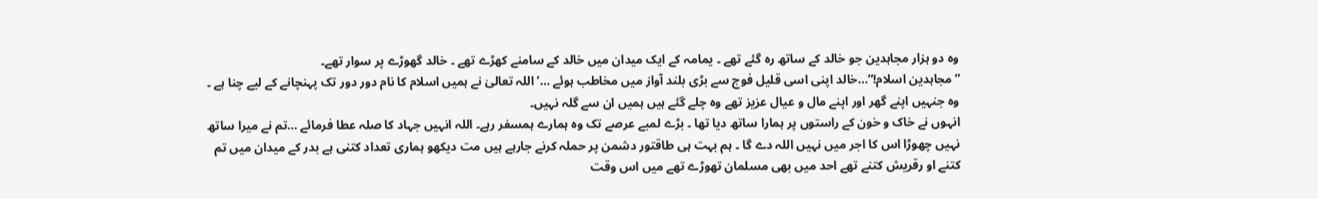وہ دو ہزار مجاہدین جو خالد کے ساتھ رہ گئے تھے ۔ یمامہ کے ایک میدان میں خالد کے سامنے کھڑے تھے ۔ خالد گھوڑے پر سوار تھے۔
”مجاہدین اسلام!“…خالد اپنی اسی قلیل فوج سے بڑی بلند آواز میں مخاطب ہوئے …’اللہ تعالیٰ نے ہمیں اسلام کا نام دور دور تک پہنچانے کے لیے چنا ہے ۔ وہ جنہیں اپنے گھر اور اپنے مال و عیال عزیز تھے وہ چلے گئے ہیں ہمیں ان سے گلہ نہیں۔
انہوں نے خاک و خون کے راستوں پر ہمارا ساتھ دیا تھا ۔ بڑے لمبے عرصے تک وہ ہمارے ہمسفر رہے۔ اللہ انہیں جہاد کا صلہ عطا فرمائے …تم نے میرا ساتھ نہیں چھوڑا اس کا اجر میں نہیں اللہ دے گا ۔ ہم بہت ہی طاقتور دشمن پر حملہ کرنے جارہے ہیں مت دیکھو ہماری تعداد کتنی ہے بدر کے میدان میں تم کتنے او رقریش کتنے تھے احد میں بھی مسلمان تھوڑے تھے میں اس وقت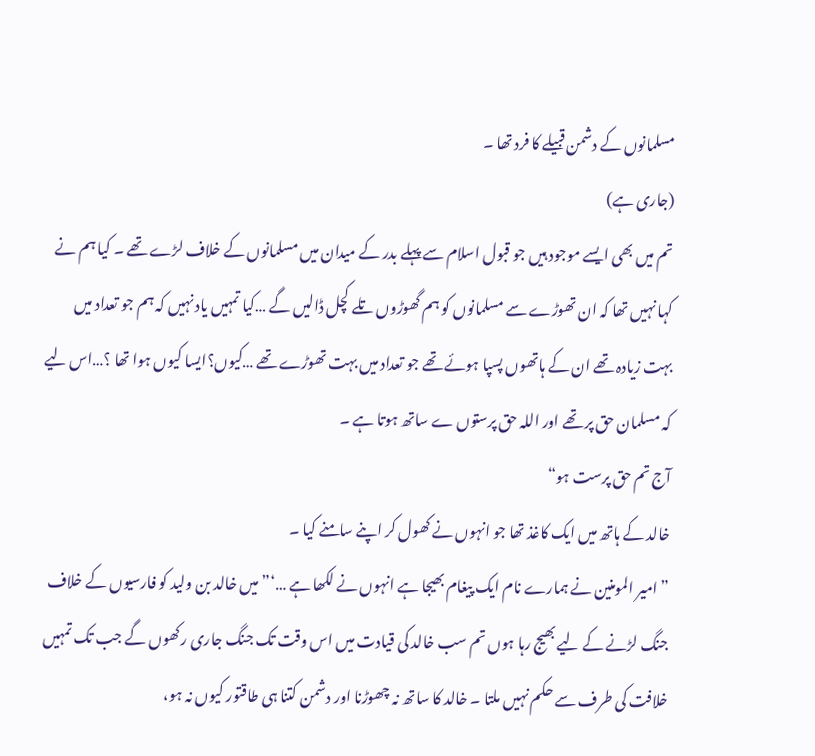مسلمانوں کے دشمن قبیلے کا فرد تھا ۔
(جاری ہے)
تم میں بھی ایسے موجود ہیں جو قبول اسلام سے پہلے بدر کے میدان میں مسلمانوں کے خلاف لڑے تھے ۔ کیا ہم نے کہا نہیں تھا کہ ان تھوڑے سے مسلمانوں کو ہم گھوڑوں تلے کچل ڈالیں گے …کیا تمہیں یاد نہیں کہ ہم جو تعداد میں بہت زیادہ تھے ان کے ہاتھوں پسپا ہوئے تھے جو تعداد میں بہت تھوڑے تھے …کیوں؟ایسا کیوں ہوا تھا ؟…اس لیے کہ مسلمان حق پر تھے اور اللہ حق پرستوں ے ساتھ ہوتا ہے ۔
آج تم حق پرست ہو“
خالد کے ہاتھ میں ایک کاغذ تھا جو انہوں نے کھول کر اپنے سامنے کیا ۔
”امیر المومنین نے ہمارے نام ایک پیغام بھیجا ہے انہوں نے لکھا ہے …‘”میں خالد بن ولید کو فارسیوں کے خلاف جنگ لڑنے کے لیے بھیج رہا ہوں تم سب خالد کی قیادت میں اس وقت تک جنگ جاری رکھوں گے جب تک تمہیں خلافت کی طرف سے حکم نہیں ملتا ۔ خالد کا ساتھ نہ چھوڑنا اور دشمن کتنا ہی طاقتور کیوں نہ ہو،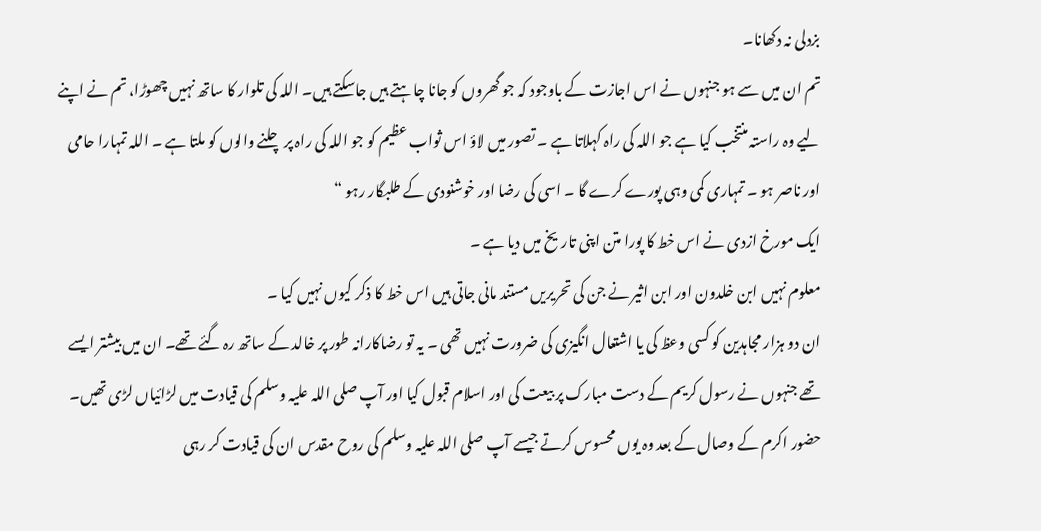بزدلی نہ دکھانا۔
تم ان میں سے ہو جنہوں نے اس اجازت کے باوجود کہ جو گھروں کو جانا چاہتے ہیں جاسکتے ہیں۔ اللہ کی تلوار کا ساتھ نہیں چھوڑا، تم نے اپنے لیے وہ راستہ منتخب کیا ہے جو اللہ کی راہ کہلاتا ہے ۔ تصور میں لاؤ اس ثواب عظیم کو جو اللہ کی راہ پر چلنے والوں کو ملتا ہے ۔ اللہ تمہارا حامی اور ناصر ہو ۔ تمہاری کمی وہی پورے کرے گا ۔ اسی کی رضا اور خوشنودی کے طلبگار رہو “
ایک مورخ ازدی نے اس خط کا پورا متن اپنی تاریخ میں دیا ہے ۔
معلوم نہیں ابن خلدون اور ابن اثیر نے جن کی تحریریں مستند مانی جاتی ہیں اس خط کا ذکر کیوں نہیں کیا ۔
ان دو ہزار مجاہدین کو کسی وعظ کی یا اشتعال انگیزی کی ضرورت نہیں تھی ۔ یہ تو رضاکارانہ طور پر خالد کے ساتھ رہ گئے تھے۔ ان میں بیشتر ایسے تھے جنہوں نے رسول کریم کے دست مبارک پر بیعت کی اور اسلام قبول کیا اور آپ صلی اللہ علیہ وسلم کی قیادت میں لڑائیاں لڑی تھیں۔
حضور اکرم کے وصال کے بعد وہ یوں محسوس کرتے جیسے آپ صلی اللہ علیہ وسلم کی روح مقدس ان کی قیادت کر رہی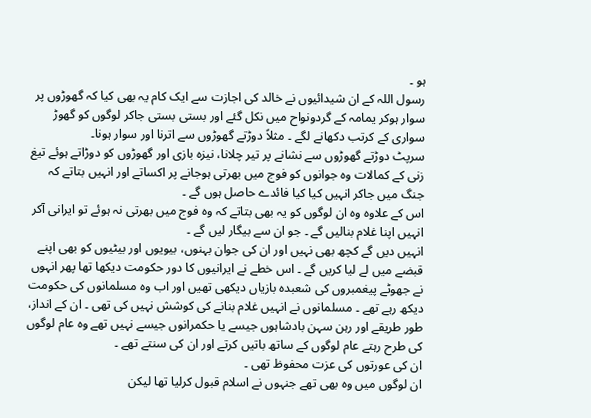ہو ۔
رسول اللہ کے ان شیدائیوں نے خالد کی اجازت سے ایک کام یہ بھی کیا کہ گھوڑوں پر سوار ہوکر یمامہ کے گردونواح میں نکل گئے اور بستی بستی جاکر لوگوں کو گھوڑ سواری کے کرتب دکھانے لگے ۔ مثلاً دوڑتے گھوڑوں سے اترنا اور سوار ہونا۔
سرپٹ دوڑتے گھوڑوں سے نشانے پر تیر چلانا، نیزہ بازی اور گھوڑوں کو دوڑاتے ہوئے تیغ زنی کے کمالات وہ جوانوں کو فوج میں بھرتی ہوجانے پر اکساتے اور انہیں بتاتے کہ جنگ میں جاکر انہیں کیا کیا فائدے حاصل ہوں گے ۔
اس کے علاوہ وہ ان لوگوں کو یہ بھی بتاتے کہ وہ فوج میں بھرتی نہ ہوئے تو ایرانی آکر انہیں اپنا غلام بنالیں گے ۔ جو ان سے بیگار لیں گے ۔
انہیں دیں گے کچھ بھی نہیں اور ان کی جوان بہنوں، بیویوں اور بیٹیوں کو بھی اپنے قبضے میں لے لیا کریں گے ۔ اس خطے نے ایرانیوں کا دور حکومت دیکھا تھا پھر انہوں نے جھوٹے پیغمبروں کی شعبدہ بازیاں دیکھی تھیں اور اب وہ مسلمانوں کی حکومت دیکھ رہے تھے ۔ مسلمانوں نے انہیں غلام بنانے کی کوشش نہیں کی تھی ۔ ان کے انداز، طور طریقے اور رہن سہن بادشاہوں جیسے یا حکمرانوں جیسے نہیں تھے وہ عام لوگوں کی طرح رہتے عام لوگوں کے ساتھ باتیں کرتے اور ان کی سنتے تھے ۔
ان کی عورتوں کی عزت محفوظ تھی ۔
ان لوگوں میں وہ بھی تھے جنہوں نے اسلام قبول کرلیا تھا لیکن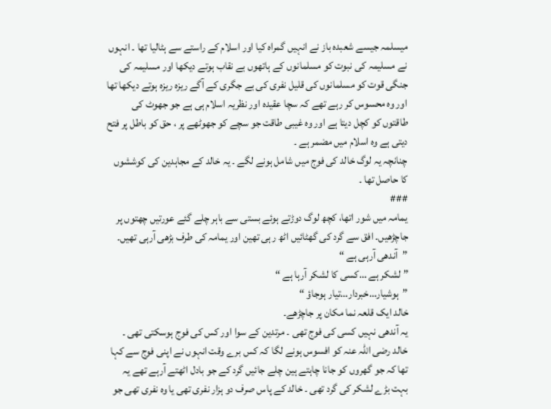میسلمہ جیسے شعبدہ باز نے انہیں گمراہ کیا اور اسلام کے راستے سے ہٹالیا تھا ۔ انہوں نے مسلیمہ کی نبوت کو مسلمانوں کے ہاتھوں بے نقاب ہوتے دیکھا اور مسلیمہ کی جنگی قوت کو مسلمانوں کی قلیل نفری کی بے جگری کے آگے ریزہ ریزہ ہوتے دیکھا تھا اور وہ محسوس کر رہے تھے کہ سچا عقیدہ اور نظریہ اسلام ہی ہے جو جھوٹ کی طاقتوں کو کچل دیتا ہے اور وہ غیبی طاقت جو سچے کو جھوٹھے پر ، حق کو باطل پر فتح دیتی ہے وہ اسلام میں مضمر ہے ۔
چنانچہ یہ لوگ خالد کی فوج میں شامل ہونے لگے ۔ یہ خالد کے مجاہدین کی کوششوں کا حاصل تھا ۔
###
یمامہ میں شور اتھا، کچھ لوگ دوڑتے ہوئے بستی سے باہر چلے گئے عورتیں چھتوں پر جاچڑھیں۔ افق سے گرد کی گھٹائیں اٹھ رہی تھین اور یمامہ کی طرف بڑھی آرہی تھیں۔
”آندھی آرہی ہے “
”لشکر ہے …کسی کا لشکر آرہا ہے “
”ہوشیار…خبردار…تیار ہوجاؤ “
خالد ایک قلعہ نما مکان پر جاچڑھے۔
یہ آندھی نہیں کسی کی فوج تھی ۔ مرتدین کے سوا اور کس کی فوج ہوسکتی تھی ۔ خالد رضی اللہ عنہ کو افسوس ہونے لگا کہ کس برے وقت انہوں نے اپنی فوج سے کہا تھا کہ جو گھروں کو جانا چاہتے ہین چلے جائیں گرد کے جو بادل اٹھتے آرہے تھے یہ بہت بڑے لشکر کی گرد تھی ۔ خالد کے پاس صرف دو ہزار نفری تھی یا وہ نفری تھی جو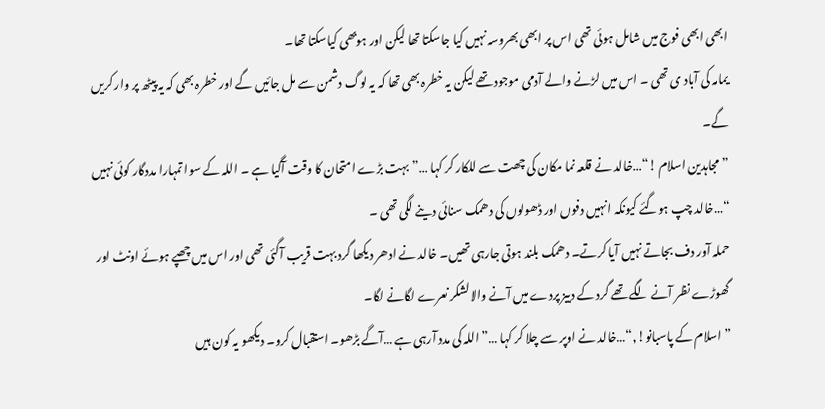ابھی ابھی فوج میں شامل ہوئی تھی اس پر ابھی بھروسہ نہیں کیا جاسکتا تھا لیکن اور ہوبھی کیاسکتا تھا۔
یمامہ کی آباد ی تھی ۔ اس میں لڑنے والے آدمی موجود تھے لیکن یہ خطرہ بھی تھا کہ یہ لوگ دشمن سے مل جائیں گے اور خطرہ بھی کہ یہ پیٹھ پر وار کریں گے۔
”مجاہدین اسلام !“…خالد نے قلعہ نما مکان کی چھت سے للکار کر کہا …”بہت بڑے امتحان کا وقت آگیا ہے ۔ اللہ کے سوا تمہارا مددگار کوئی نہیں “…خالد چپ ہوگئے کیونکہ انہیں دفوں اور ڈھولوں کی دھمک سنائی دینے لگی تھی ۔
حملہ آور دف بجاتے نہیں آیا کرتے۔ دھمک بلند ہوتی جارہی تھیں۔ خالد نے ادھر دیکھا گرد بہت قریب آگئی تھی اور اس میں چھپے ہوئے اونٹ اور گھوڑے نظر آنے لگے تھے گرد کے دبیز پردے میں آنے والا لشکر نعرے لگانے لگا۔
”اسلام کے پاسبانو!,“…خالد نے اوپر سے چلا کر کہا …”اللہ کی مدد آرہی ہے …آگے بڑھو۔ استقبال کرو۔ دیکھو یہ کون ہیں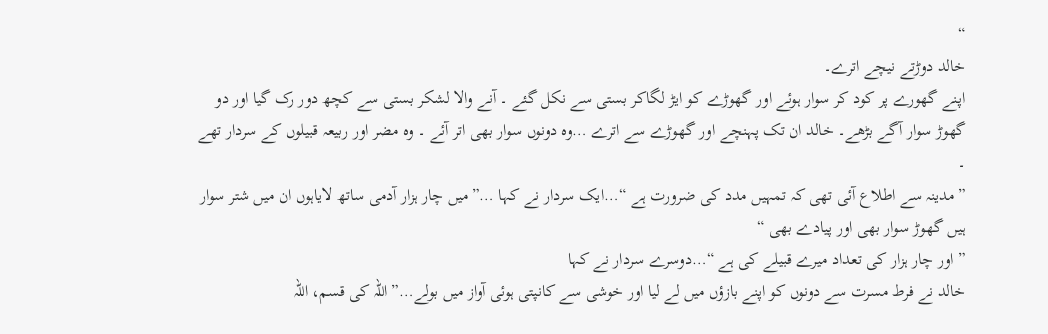“
خالد دوڑتے نیچے اترے۔
اپنے گھورے پر کود کر سوار ہوئے اور گھوڑے کو ایڑ لگاکر بستی سے نکل گئے ۔ آنے والا لشکر بستی سے کچھ دور رک گیا اور دو گھوڑ سوار آگے بڑھے۔ خالد ان تک پہنچے اور گھوڑے سے اترے …وہ دونوں سوار بھی اتر آئے ۔ وہ مضر اور ربیعہ قبیلوں کے سردار تھے ۔
”مدینہ سے اطلاع آئی تھی کہ تمہیں مدد کی ضرورت ہے “…ایک سردار نے کہا …”میں چار ہزار آدمی ساتھ لایاہوں ان میں شتر سوار ہیں گھوڑ سوار بھی اور پیادے بھی “
”اور چار ہزار کی تعداد میرے قبیلے کی ہے “…دوسرے سردار نے کہا
خالد نے فرط مسرت سے دونوں کو اپنے بازؤں میں لے لیا اور خوشی سے کانپتی ہوئی آواز میں بولے…”اللہ کی قسم، اللہ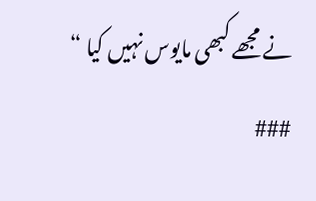نے مجھے کبھی مایوس نہیں کیا “
###